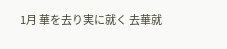1月 華を去り実に就く 去華就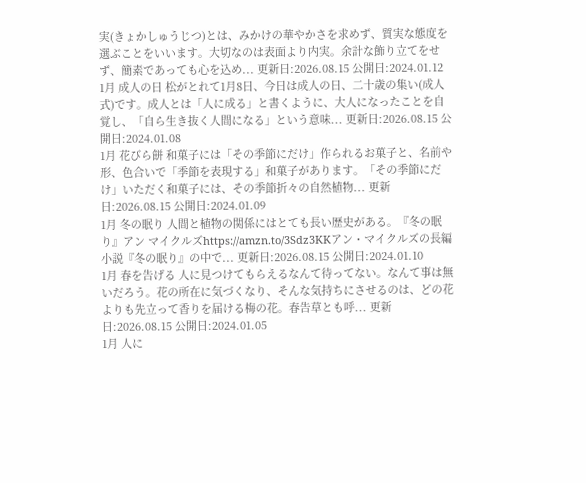実(きょかしゅうじつ)とは、みかけの華やかさを求めず、質実な態度を選ぶことをいいます。大切なのは表面より内実。余計な飾り立てをせず、簡素であっても心を込め... 更新日:2026.08.15 公開日:2024.01.12
1月 成人の日 松がとれて1月8日、今日は成人の日、二十歳の集い(成人式)です。成人とは「人に成る」と書くように、大人になったことを自覚し、「自ら生き抜く人間になる」という意味... 更新日:2026.08.15 公開日:2024.01.08
1月 花びら餅 和菓子には「その季節にだけ」作られるお菓子と、名前や形、色合いで「季節を表現する」和菓子があります。「その季節にだけ」いただく和菓子には、その季節折々の自然植物... 更新日:2026.08.15 公開日:2024.01.09
1月 冬の眠り 人間と植物の関係にはとても長い歴史がある。『冬の眠り』アン マイクルズhttps://amzn.to/3Sdz3KKアン・マイクルズの長編小説『冬の眠り』の中で... 更新日:2026.08.15 公開日:2024.01.10
1月 春を告げる 人に見つけてもらえるなんて待ってない。なんて事は無いだろう。花の所在に気づくなり、そんな気持ちにさせるのは、どの花よりも先立って香りを届ける梅の花。春告草とも呼... 更新日:2026.08.15 公開日:2024.01.05
1月 人に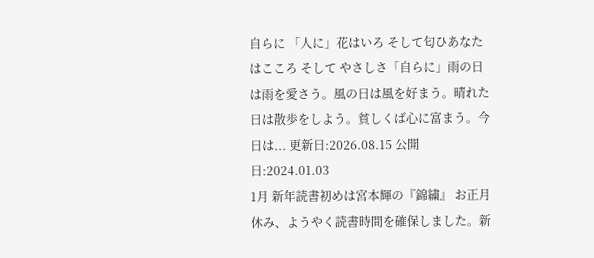自らに 「人に」花はいろ そして匂ひあなたはこころ そして やさしさ「自らに」雨の日は雨を愛さう。風の日は風を好まう。晴れた日は散歩をしよう。貧しくば心に富まう。今日は... 更新日:2026.08.15 公開日:2024.01.03
1月 新年読書初めは宮本輝の『錦繍』 お正月休み、ようやく読書時間を確保しました。新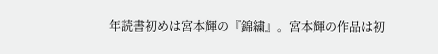年読書初めは宮本輝の『錦繍』。宮本輝の作品は初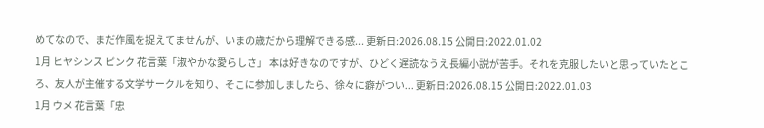めてなので、まだ作風を捉えてませんが、いまの歳だから理解できる感... 更新日:2026.08.15 公開日:2022.01.02
1月 ヒヤシンス ピンク 花言葉「淑やかな愛らしさ」 本は好きなのですが、ひどく遅読なうえ長編小説が苦手。それを克服したいと思っていたところ、友人が主催する文学サークルを知り、そこに参加しましたら、徐々に癖がつい... 更新日:2026.08.15 公開日:2022.01.03
1月 ウメ 花言葉「忠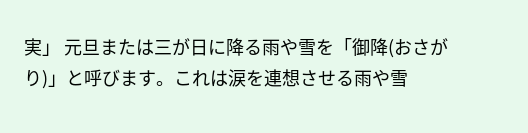実」 元旦または三が日に降る雨や雪を「御降(おさがり)」と呼びます。これは涙を連想させる雨や雪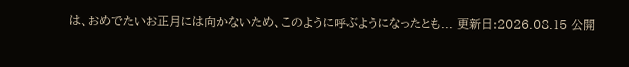は、おめでたいお正月には向かないため、このように呼ぶようになったとも... 更新日:2026.08.15 公開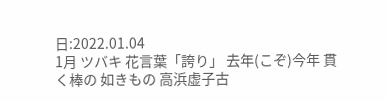日:2022.01.04
1月 ツバキ 花言葉「誇り」 去年(こぞ)今年 貫く棒の 如きもの 高浜虚子古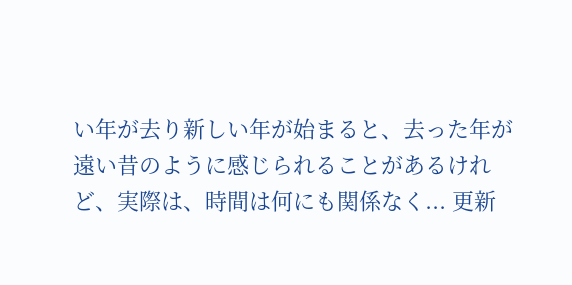い年が去り新しい年が始まると、去った年が遠い昔のように感じられることがあるけれど、実際は、時間は何にも関係なく... 更新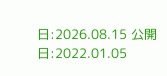日:2026.08.15 公開日:2022.01.05